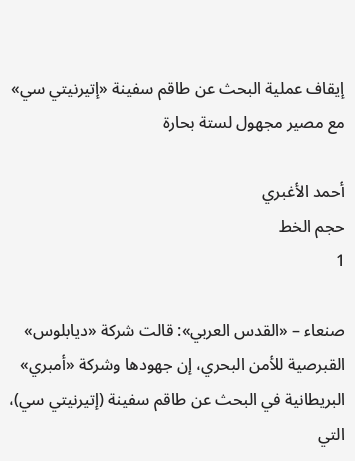إيقاف عملية البحث عن طاقم سفينة «إتيرنيتي سي» مع مصير مجهول لستة بحارة

أحمد الأغبري
حجم الخط
1

صنعاء – «القدس العربي»: قالت شركة «ديابلوس» القبرصية للأمن البحري، إن جهودها وشركة «أمبري» البريطانية في البحث عن طاقم سفينة (إتيرنيتي سي)، التي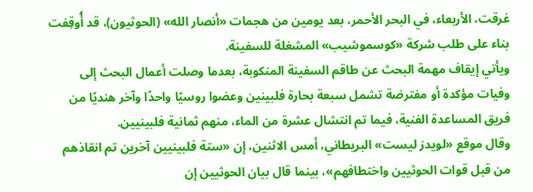غرقت، الأربعاء، في البحر الأحمر، بعد يومين من هجمات «أنصار الله» (الحوثيون)، قد أُوقِفت بناء على طلب شركة «كوسموشيب» المشغلة للسفينة.
ويأتي إيقاف مهمة البحث عن طاقم السفينة المنكوبة، بعدما وصلت أعمال البحث إلى وفيات مؤكدة أو مفترضة تشمل سبعة بحارة فلبينين وعضوا روسيًا واحدًا وآخر هنديًا من فريق المساعدة الفنية، فيما تم انتشال عشرة من الماء، منهم ثمانية فلبينيين.
وقال موقع «لويدز ليست» البريطاني، أمس الاثنين، إن «ستة فلبينيين آخرين تم انقاذهم من قبل قوات الحوثيين واختطافهم»، بينما قال بيان الحوثيين إن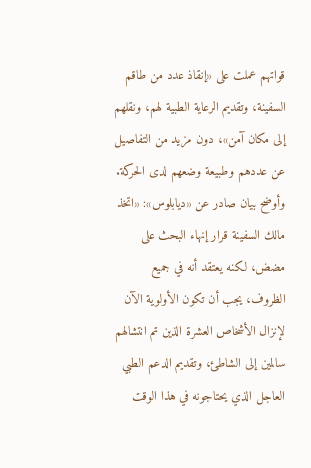قواتهم عملت على «إنقاذ عدد من طاقم السفينة، وتقديم الرعاية الطبية لهم، ونقلهم إلى مكان آمن»، دون مزيد من التفاصيل عن عددهم وطبيعة وضعهم لدى الحركة.
وأوضح بيان صادر عن «ديابلوس»: «اتخذ مالك السفينة قرار إنهاء البحث على مضض، لكنه يعتقد أنه في جميع الظروف، يجب أن تكون الأولوية الآن لإنزال الأشخاص العشرة الذين تم انتشالهم سالمين إلى الشاطئ، وتقديم الدعم الطبي العاجل الذي يحتاجونه في هذا الوقت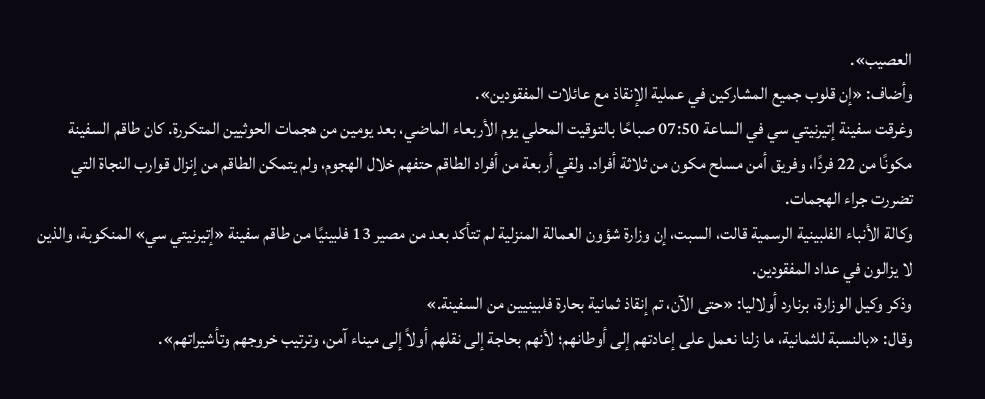العصيب».
وأضاف: «إن قلوب جميع المشاركين في عملية الإنقاذ مع عائلات المفقودين».
وغرقت سفينة إتيرنيتي سي في الساعة 07:50 صباحًا بالتوقيت المحلي يوم الأربعاء الماضي، بعد يومين من هجمات الحوثيين المتكررة. كان طاقم السفينة مكونًا من 22 فردًا، وفريق أمن مسلح مكون من ثلاثة أفراد. ولقي أربعة من أفراد الطاقم حتفهم خلال الهجوم، ولم يتمكن الطاقم من إنزال قوارب النجاة التي تضررت جراء الهجمات.
وكالة الأنباء الفلبينية الرسمية قالت، السبت، إن وزارة شؤون العمالة المنزلية لم تتأكد بعد من مصير 13 فلبينيًا من طاقم سفينة «إتيرنيتي سي» المنكوبة، والذين لا يزالون في عداد المفقودين.
وذكر وكيل الوزارة، برنارد أولاليا: «حتى الآن، تم إنقاذ ثمانية بحارة فلبينيين من السفينة.»
وقال: «بالنسبة للثمانية، ما زلنا نعمل على إعادتهم إلى أوطانهم؛ لأنهم بحاجة إلى نقلهم أولاً إلى ميناء آمن، وترتيب خروجهم وتأشيراتهم».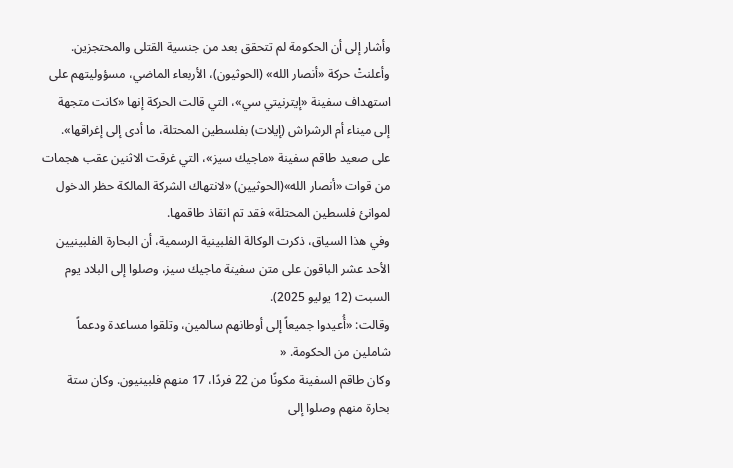وأشار إلى أن الحكومة لم تتحقق بعد من جنسية القتلى والمحتجزين.
وأعلنتْ حركة «أنصار الله» (الحوثيون)، الأربعاء الماضي، مسؤوليتهم على استهداف سفينة «إيترنيتي سي»، التي قالت الحركة إنها «كانت متجهة إلى ميناء أم الرشراش (إيلات) بفلسطين المحتلة، ما أدى إلى إغراقها».
على صعيد طاقم سفينة «ماجيك سيز»، التي غرقت الاثنين عقب هجمات من قوات «أنصار الله»(الحوثيين) «لانتهاك الشركة المالكة حظر الدخول لموانئ فلسطين المحتلة» فقد تم انقاذ طاقمها.
وفي هذا السياق، ذكرت الوكالة الفلبينية الرسمية، أن البحارة الفلبينيين الأحد عشر الباقون على متن سفينة ماجيك سيز، وصلوا إلى البلاد يوم السبت (12 يوليو 2025).
وقالت: «أُعيدوا جميعاً إلى أوطانهم سالمين، وتلقوا مساعدة ودعماً شاملين من الحكومة. «
وكان طاقم السفينة مكونًا من 22 فردًا، 17 منهم فلبينيون. وكان ستة بحارة منهم وصلوا إلى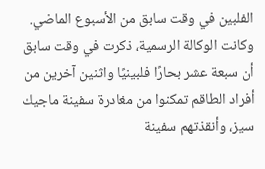الفلبين في وقت سابق من الأسبوع الماضي.
وكانت الوكالة الرسمية، ذكرت في وقت سابق أن سبعة عشر بحارًا فلبينيًا واثنين آخرين من أفراد الطاقم تمكنوا من مغادرة سفينة ماجيك سيز، وأنقذتهم سفينة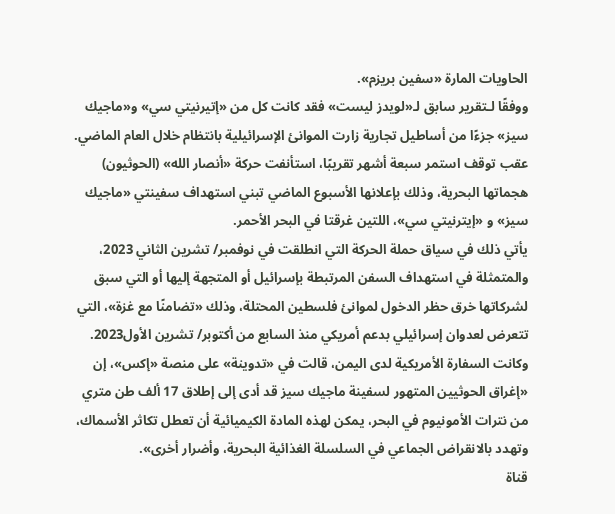الحاويات المارة «سفين بريزم».
ووفقًا لـتقرير سابق لـ«لويدز ليست» فقد كانت كل من «إتيرنيتي سي» و«ماجيك سيز» جزءًا من أساطيل تجارية زارت الموانئ الإسرائيلية بانتظام خلال العام الماضي.
عقب توقف استمر سبعة أشهر تقريبًا، استأنفت حركة «أنصار الله» (الحوثيون) هجماتها البحرية، وذلك بإعلانها الأسبوع الماضي تبني استهداف سفينتي «ماجيك سيز» و «إيترنيتي سي»، اللتين غرقتا في البحر الأحمر.
يأتي ذلك في سياق حملة الحركة التي انطلقت في نوفمبر/ تشرين الثاني 2023، والمتمثلة في استهداف السفن المرتبطة بإسرائيل أو المتجهة إليها أو التي سبق لشركاتها خرق حظر الدخول لموانئ فلسطين المحتلة، وذلك «تضامنًا مع غزة»، التي تتعرض لعدوان إسرائيلي بدعم أمريكي منذ السابع من أكتوبر/ تشرين الأول2023.
وكانت السفارة الأمريكية لدى اليمن، قالت في «تدوينة» على منصة «إكس»، إن «إغراق الحوثيين المتهور لسفينة ماجيك سيز قد أدى إلى إطلاق 17 ألف طن متري من نترات الأمونيوم في البحر، يمكن لهذه المادة الكيميائية أن تعطل تكاثر الأسماك، وتهدد بالانقراض الجماعي في السلسلة الغذائية البحرية، وأضرار أخرى».
قناة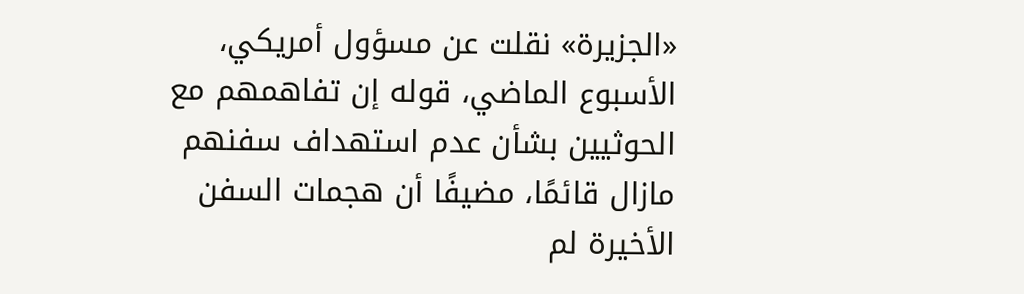«الجزيرة» نقلت عن مسؤول أمريكي، الأسبوع الماضي، قوله إن تفاهمهم مع الحوثيين بشأن عدم استهداف سفنهم مازال قائمًا، مضيفًا أن هجمات السفن الأخيرة لم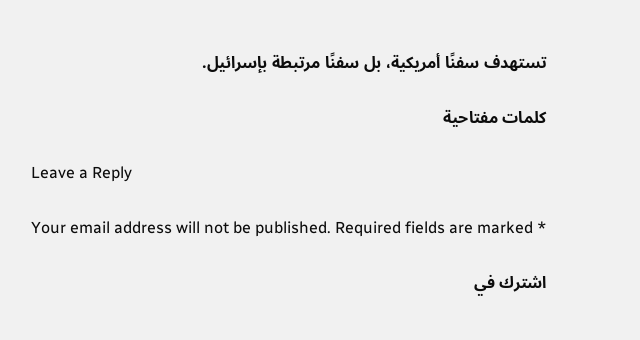تستهدف سفنًا أمريكية، بل سفنًا مرتبطة بإسرائيل.

كلمات مفتاحية

Leave a Reply

Your email address will not be published. Required fields are marked *

اشترك في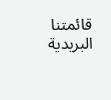قائمتنا البريدية